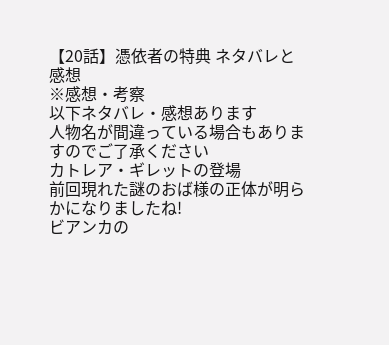【20話】憑依者の特典 ネタバレと感想
※感想・考察
以下ネタバレ・感想あります
人物名が間違っている場合もありますのでご了承ください
カトレア・ギレットの登場
前回現れた謎のおば様の正体が明らかになりましたね!
ビアンカの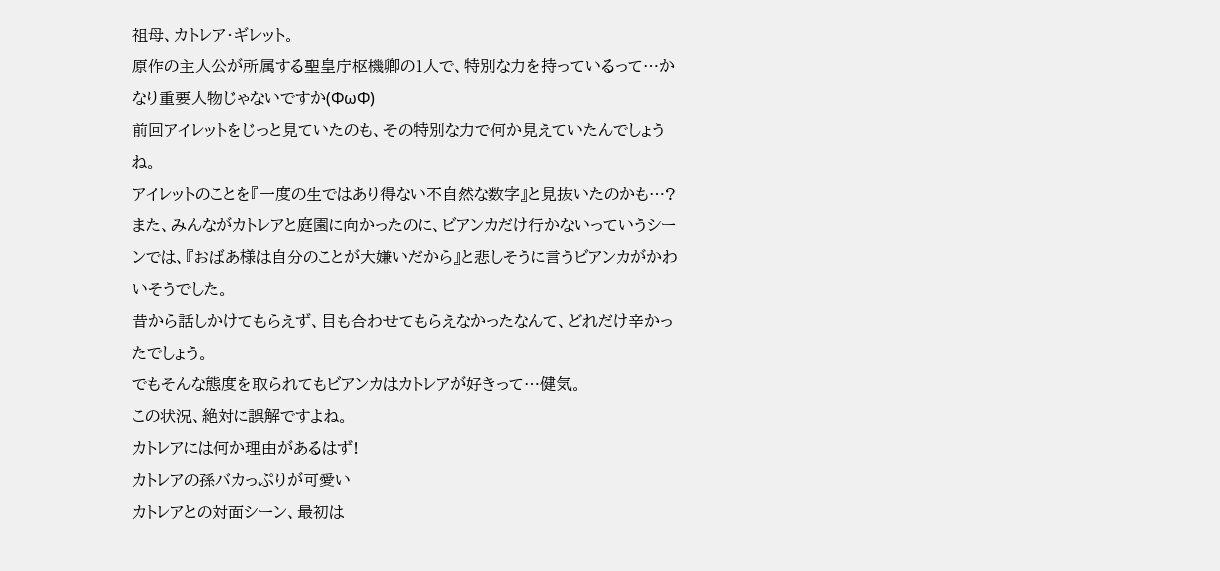祖母、カトレア・ギレット。
原作の主人公が所属する聖皇庁枢機卿の1人で、特別な力を持っているって…かなり重要人物じゃないですか(ΦωΦ)
前回アイレットをじっと見ていたのも、その特別な力で何か見えていたんでしょうね。
アイレットのことを『一度の生ではあり得ない不自然な数字』と見抜いたのかも…?
また、みんながカトレアと庭園に向かったのに、ビアンカだけ行かないっていうシーンでは、『おばあ様は自分のことが大嫌いだから』と悲しそうに言うビアンカがかわいそうでした。
昔から話しかけてもらえず、目も合わせてもらえなかったなんて、どれだけ辛かったでしょう。
でもそんな態度を取られてもビアンカはカトレアが好きって…健気。
この状況、絶対に誤解ですよね。
カトレアには何か理由があるはず!
カトレアの孫バカっぷりが可愛い
カトレアとの対面シーン、最初は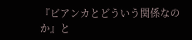『ビアンカとどういう関係なのか』と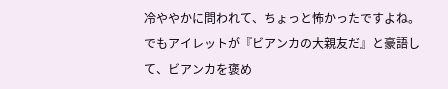冷ややかに問われて、ちょっと怖かったですよね。
でもアイレットが『ビアンカの大親友だ』と豪語して、ビアンカを褒め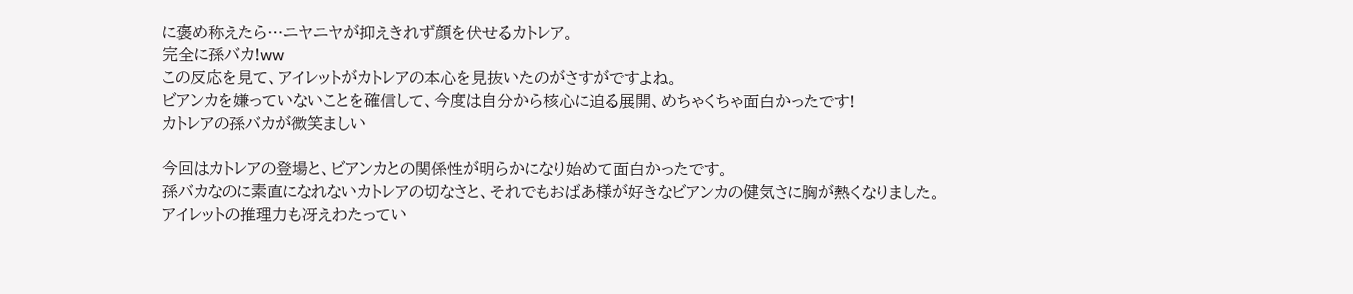に褒め称えたら…ニヤニヤが抑えきれず顔を伏せるカトレア。
完全に孫バカ!ww
この反応を見て、アイレットがカトレアの本心を見抜いたのがさすがですよね。
ビアンカを嫌っていないことを確信して、今度は自分から核心に迫る展開、めちゃくちゃ面白かったです!
カトレアの孫バカが微笑ましい

今回はカトレアの登場と、ビアンカとの関係性が明らかになり始めて面白かったです。
孫バカなのに素直になれないカトレアの切なさと、それでもおばあ様が好きなビアンカの健気さに胸が熱くなりました。
アイレットの推理力も冴えわたってい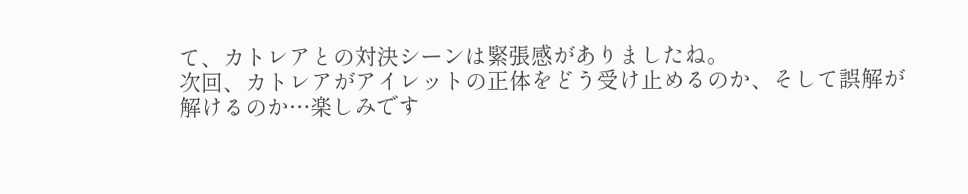て、カトレアとの対決シーンは緊張感がありましたね。
次回、カトレアがアイレットの正体をどう受け止めるのか、そして誤解が解けるのか…楽しみです